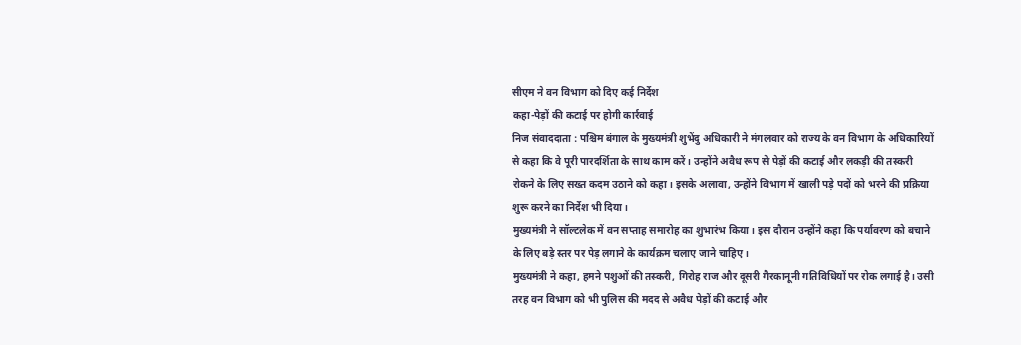सीएम ने वन विभाग को दिए कई निर्देश
कहा-पेड़ों की कटाई पर होगी कार्रवाई
निज संवाददाता : पश्चिम बंगाल के मुख्यमंत्री शुभेंदु अधिकारी ने मंगलवार को राज्य के वन विभाग के अधिकारियों से कहा कि वे पूरी पारदर्शिता के साथ काम करें। उन्होंने अवैध रूप से पेड़ों की कटाई और लकड़ी की तस्करी रोकने के लिए सख्त कदम उठाने को कहा। इसके अलावा, उन्होंने विभाग में खाली पड़े पदों को भरने की प्रक्रिया शुरू करने का निर्देश भी दिया।
मुख्यमंत्री ने सॉल्टलेक में वन सप्ताह समारोह का शुभारंभ किया। इस दौरान उन्होंने कहा कि पर्यावरण को बचाने के लिए बड़े स्तर पर पेड़ लगाने के कार्यक्रम चलाए जाने चाहिए।
मुख्यमंत्री ने कहा, हमने पशुओं की तस्करी, गिरोह राज और दूसरी गैरकानूनी गतिविधियों पर रोक लगाई है। उसी तरह वन विभाग को भी पुलिस की मदद से अवैध पेड़ों की कटाई और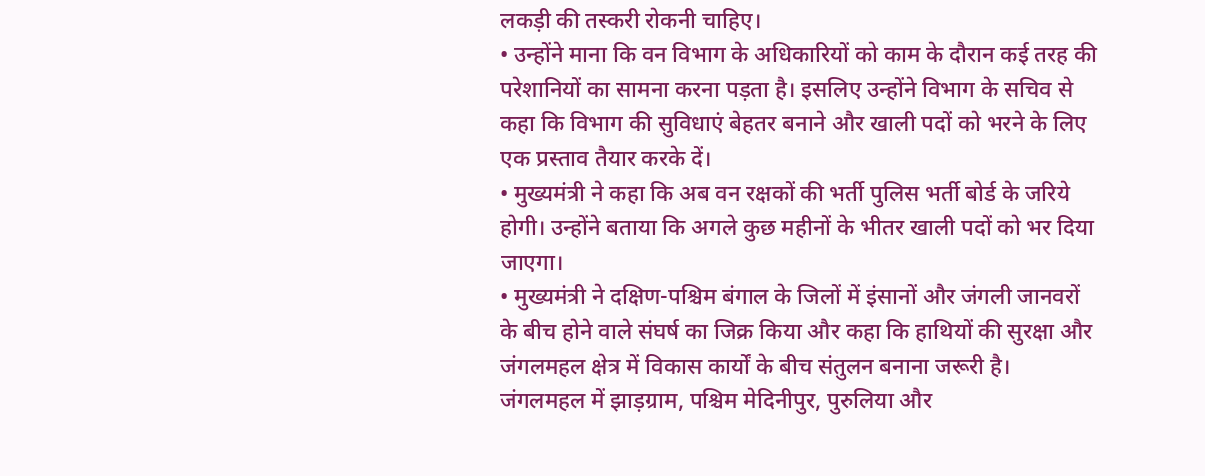लकड़ी की तस्करी रोकनी चाहिए।
• उन्होंने माना कि वन विभाग के अधिकारियों को काम के दौरान कई तरह की परेशानियों का सामना करना पड़ता है। इसलिए उन्होंने विभाग के सचिव से कहा कि विभाग की सुविधाएं बेहतर बनाने और खाली पदों को भरने के लिए एक प्रस्ताव तैयार करके दें।
• मुख्यमंत्री ने कहा कि अब वन रक्षकों की भर्ती पुलिस भर्ती बोर्ड के जरिये होगी। उन्होंने बताया कि अगले कुछ महीनों के भीतर खाली पदों को भर दिया जाएगा।
• मुख्यमंत्री ने दक्षिण-पश्चिम बंगाल के जिलों में इंसानों और जंगली जानवरों के बीच होने वाले संघर्ष का जिक्र किया और कहा कि हाथियों की सुरक्षा और जंगलमहल क्षेत्र में विकास कार्यों के बीच संतुलन बनाना जरूरी है। जंगलमहल में झाड़ग्राम, पश्चिम मेदिनीपुर, पुरुलिया और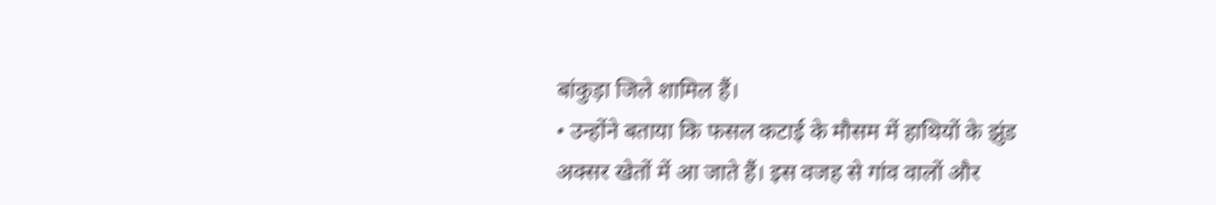बांकुड़ा जिले शामिल हैं।
• उन्होंने बताया कि फसल कटाई के मौसम में हाथियों के झुंड अक्सर खेतों में आ जाते हैं। इस वजह से गांव वालों और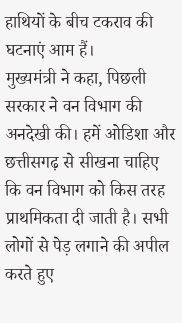हाथियों के बीच टकराव की घटनाएं आम हैं।
मुख्यमंत्री ने कहा, पिछली सरकार ने वन विभाग की अनदेखी की। हमें ओडिशा और छत्तीसगढ़ से सीखना चाहिए कि वन विभाग को किस तरह प्राथमिकता दी जाती है। सभी लोगों से पेड़ लगाने की अपील करते हुए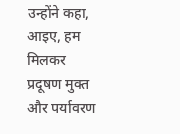उन्होंने कहा, आइए, हम मिलकर प्रदूषण मुक्त और पर्यावरण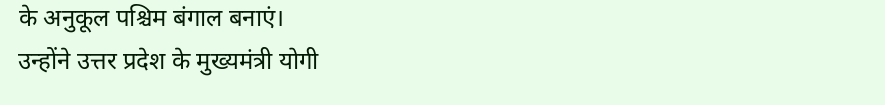के अनुकूल पश्चिम बंगाल बनाएं।
उन्होंने उत्तर प्रदेश के मुख्यमंत्री योगी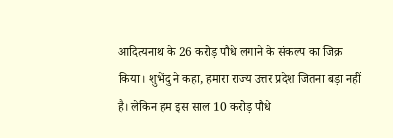आदित्यनाथ के 26 करोड़ पौधे लगाने के संकल्प का जिक्र किया। शुभेंदु ने कहा, हमारा राज्य उत्तर प्रदेश जितना बड़ा नहीं है। लेकिन हम इस साल 10 करोड़ पौधे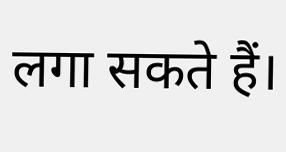लगा सकते हैं।